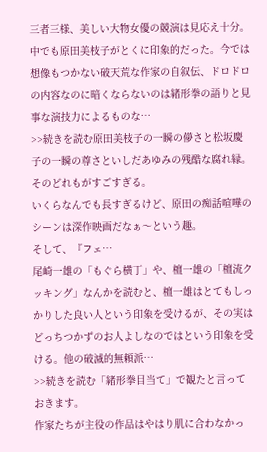三者三様、美しい大物女優の競演は見応え十分。中でも原田美枝子がとくに印象的だった。今では想像もつかない破天荒な作家の自叙伝、ドロドロの内容なのに暗くならないのは緒形拳の語りと見事な演技力によるものな…
>>続きを読む原田美枝子の一瞬の儚さと松坂慶子の一瞬の尊さといしだあゆみの残酷な腐れ縁。そのどれもがすごすぎる。
いくらなんでも長すぎるけど、原田の痴話喧嘩のシーンは深作映画だなぁ〜という趣。
そして、『フェ…
尾崎一雄の「もぐら横丁」や、檀一雄の「檀流クッキング」なんかを読むと、檀一雄はとてもしっかりした良い人という印象を受けるが、その実はどっちつかずのお人よしなのではという印象を受ける。他の破滅的無頼派…
>>続きを読む「緒形拳目当て」で観たと言っておきます。
作家たちが主役の作品はやはり肌に合わなかっ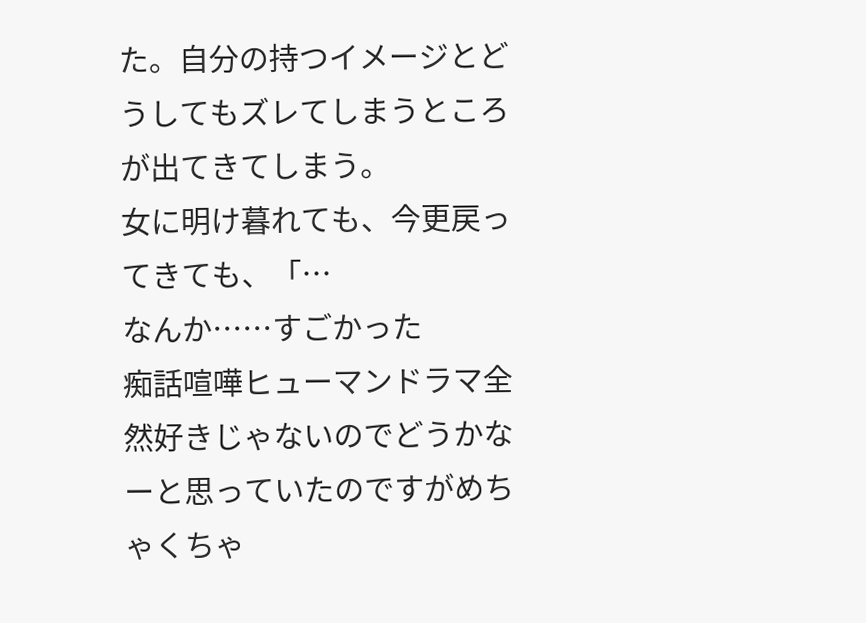た。自分の持つイメージとどうしてもズレてしまうところが出てきてしまう。
女に明け暮れても、今更戻ってきても、「…
なんか……すごかった
痴話喧嘩ヒューマンドラマ全然好きじゃないのでどうかなーと思っていたのですがめちゃくちゃ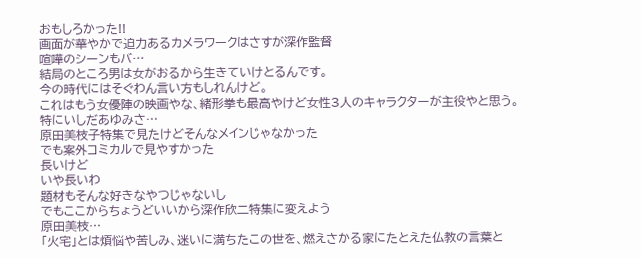おもしろかった!!
画面が華やかで迫力あるカメラワークはさすが深作監督
喧嘩のシーンもバ…
結局のところ男は女がおるから生きていけとるんです。
今の時代にはそぐわん言い方もしれんけど。
これはもう女優陣の映画やな、緒形拳も最高やけど女性3人のキャラクターが主役やと思う。
特にいしだあゆみさ…
原田美枝子特集で見たけどそんなメインじゃなかった
でも案外コミカルで見やすかった
長いけど
いや長いわ
題材もそんな好きなやつじゃないし
でもここからちょうどいいから深作欣二特集に変えよう
原田美枝…
「火宅」とは煩悩や苦しみ、迷いに満ちたこの世を、燃えさかる家にたとえた仏教の言葉と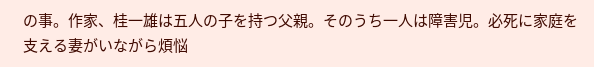の事。作家、桂一雄は五人の子を持つ父親。そのうち一人は障害児。必死に家庭を支える妻がいながら煩悩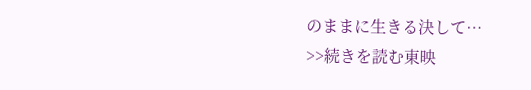のままに生きる決して…
>>続きを読む東映